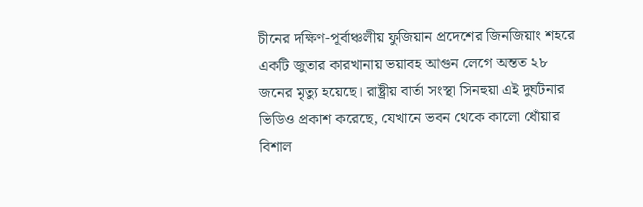চীনের দক্ষিণ-পূর্বাঞ্চলীয় ফুজিয়ান প্রদেশের জিনজিয়াং শহরে একটি জুতার কারখানায় ভয়াবহ আগুন লেগে অন্তত ২৮ জনের মৃত্যু হয়েছে। রাষ্ট্রীয় বার্তা সংস্থা সিনহুয়া এই দুর্ঘটনার ভিডিও প্রকাশ করেছে, যেখানে ভবন থেকে কালো ধোঁয়ার বিশাল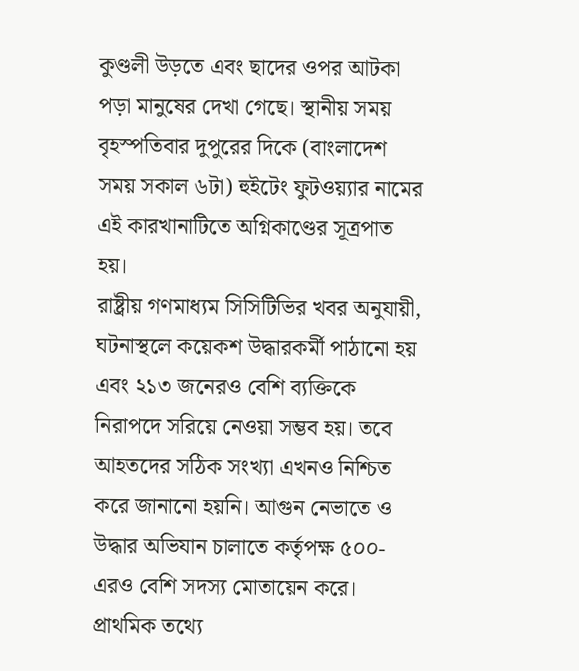কুণ্ডলী উড়তে এবং ছাদের ওপর আটকা পড়া মানুষের দেখা গেছে। স্থানীয় সময় বৃহস্পতিবার দুপুরের দিকে (বাংলাদেশ সময় সকাল ৬টা) হুইটেং ফুটওয়্যার নামের এই কারখানাটিতে অগ্নিকাণ্ডের সূত্রপাত হয়।
রাষ্ট্রীয় গণমাধ্যম সিসিটিভির খবর অনুযায়ী, ঘটনাস্থলে কয়েকশ উদ্ধারকর্মী পাঠানো হয় এবং ২১৩ জনেরও বেশি ব্যক্তিকে নিরাপদে সরিয়ে নেওয়া সম্ভব হয়। তবে আহতদের সঠিক সংখ্যা এখনও নিশ্চিত করে জানানো হয়নি। আগুন নেভাতে ও উদ্ধার অভিযান চালাতে কর্তৃপক্ষ ৫০০-এরও বেশি সদস্য মোতায়েন করে। প্রাথমিক তথ্যে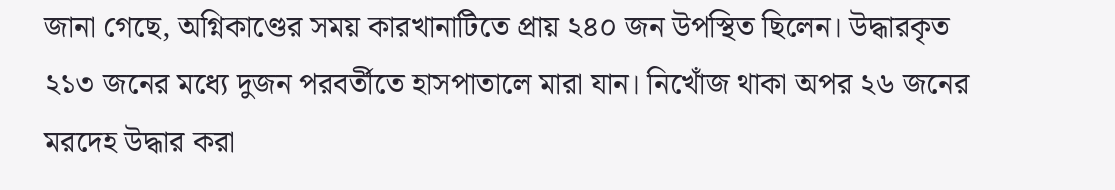জানা গেছে, অগ্নিকাণ্ডের সময় কারখানাটিতে প্রায় ২৪০ জন উপস্থিত ছিলেন। উদ্ধারকৃত ২১৩ জনের মধ্যে দুজন পরবর্তীতে হাসপাতালে মারা যান। নিখোঁজ থাকা অপর ২৬ জনের মরদেহ উদ্ধার করা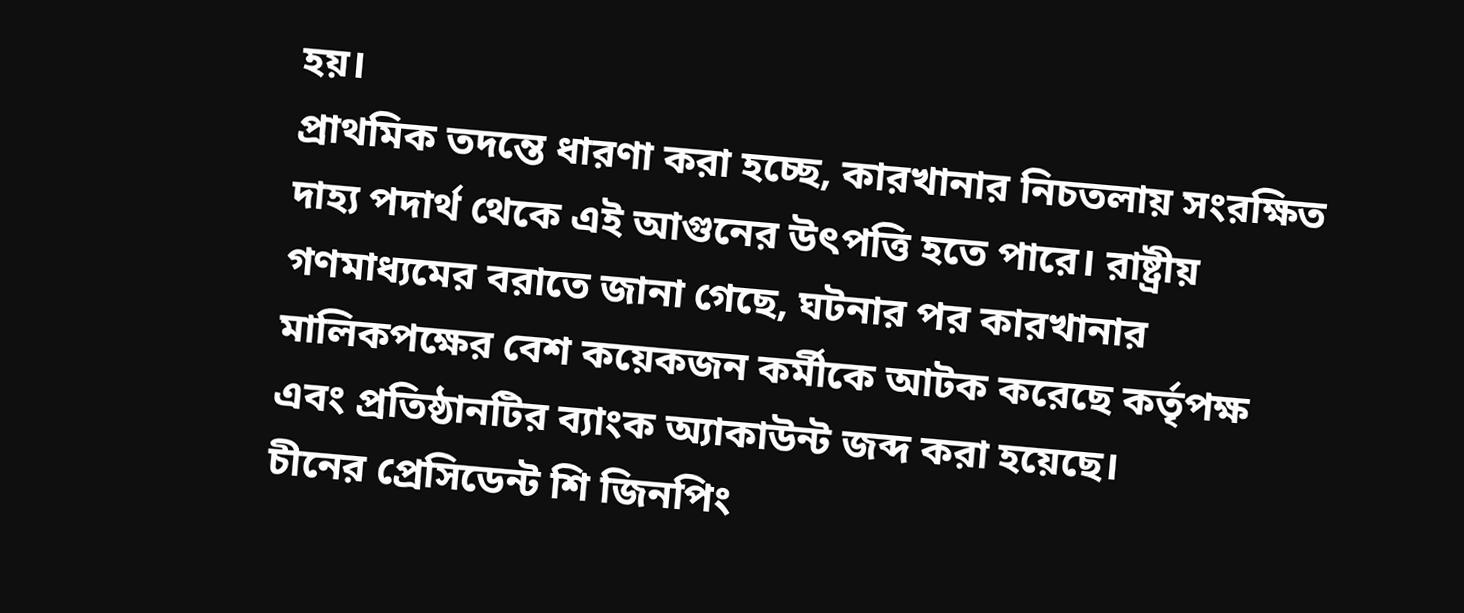হয়।
প্রাথমিক তদন্তে ধারণা করা হচ্ছে, কারখানার নিচতলায় সংরক্ষিত দাহ্য পদার্থ থেকে এই আগুনের উৎপত্তি হতে পারে। রাষ্ট্রীয় গণমাধ্যমের বরাতে জানা গেছে, ঘটনার পর কারখানার মালিকপক্ষের বেশ কয়েকজন কর্মীকে আটক করেছে কর্তৃপক্ষ এবং প্রতিষ্ঠানটির ব্যাংক অ্যাকাউন্ট জব্দ করা হয়েছে।
চীনের প্রেসিডেন্ট শি জিনপিং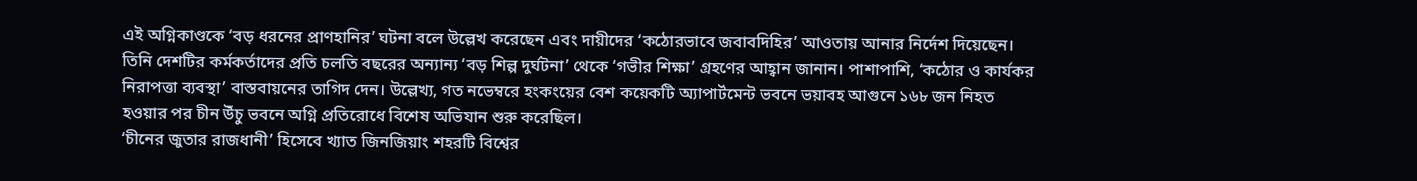এই অগ্নিকাণ্ডকে ‘বড় ধরনের প্রাণহানির’ ঘটনা বলে উল্লেখ করেছেন এবং দায়ীদের ‘কঠোরভাবে জবাবদিহির’ আওতায় আনার নির্দেশ দিয়েছেন। তিনি দেশটির কর্মকর্তাদের প্রতি চলতি বছরের অন্যান্য ‘বড় শিল্প দুর্ঘটনা’ থেকে ‘গভীর শিক্ষা’ গ্রহণের আহ্বান জানান। পাশাপাশি, ‘কঠোর ও কার্যকর নিরাপত্তা ব্যবস্থা’ বাস্তবায়নের তাগিদ দেন। উল্লেখ্য, গত নভেম্বরে হংকংয়ের বেশ কয়েকটি অ্যাপার্টমেন্ট ভবনে ভয়াবহ আগুনে ১৬৮ জন নিহত হওয়ার পর চীন উঁচু ভবনে অগ্নি প্রতিরোধে বিশেষ অভিযান শুরু করেছিল।
‘চীনের জুতার রাজধানী’ হিসেবে খ্যাত জিনজিয়াং শহরটি বিশ্বের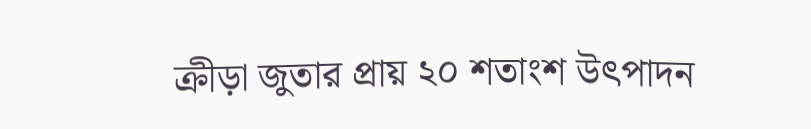ক্রীড়া জুতার প্রায় ২০ শতাংশ উৎপাদন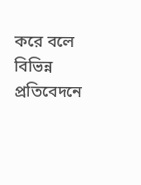করে বলে বিভিন্ন প্রতিবেদনে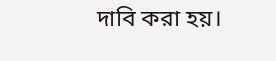দাবি করা হয়।